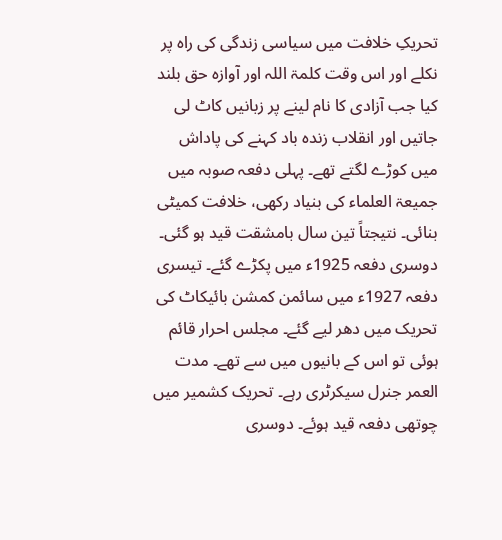تحریکِ خلافت میں سیاسی زندگی کی راہ پر نکلے اور اس وقت کلمۃ اللہ اور آوازہ حق بلند کیا جب آزادی کا نام لینے پر زبانیں کاٹ لی جاتیں اور انقلاب زندہ باد کہنے کی پاداش میں کوڑے لگتے تھے۔ پہلی دفعہ صوبہ میں جمیعۃ العلماء کی بنیاد رکھی، خلافت کمیٹی بنائی۔ نتیجتاً تین سال بامشقت قید ہو گئی۔ دوسری دفعہ 1925ء میں پکڑے گئے۔ تیسری دفعہ 1927ء میں سائمن کمشن بائیکاٹ کی تحریک میں دھر لیے گئے۔ مجلس احرار قائم ہوئی تو اس کے بانیوں میں سے تھے۔ مدت العمر جنرل سیکرٹری رہے۔ تحریک کشمیر میں چوتھی دفعہ قید ہوئے۔ دوسری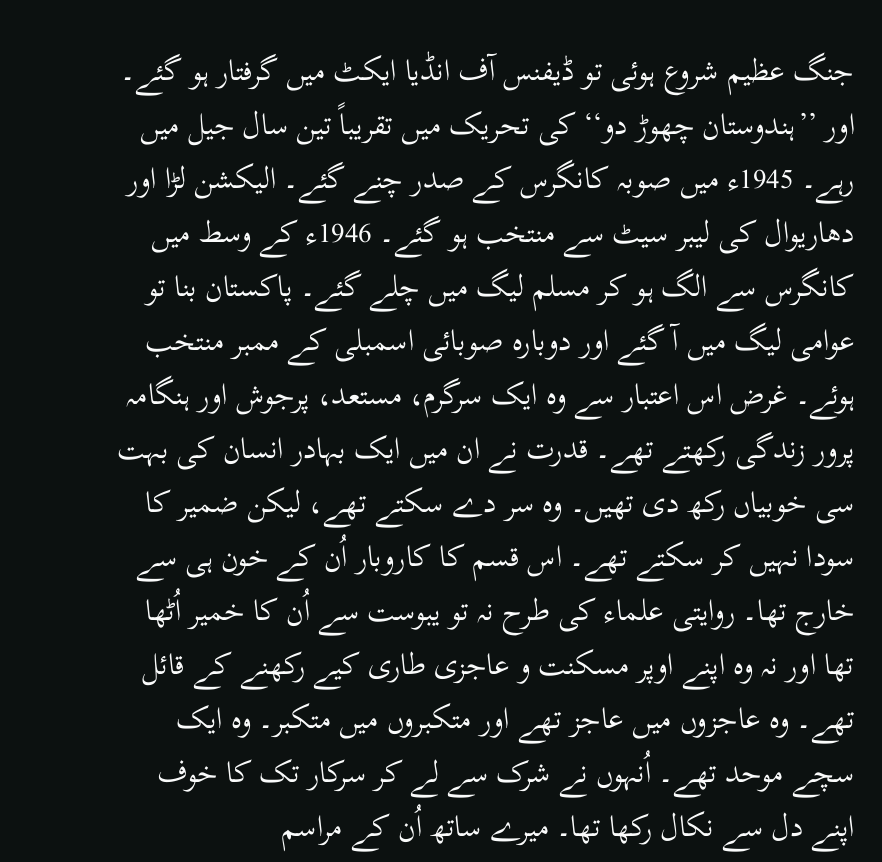جنگ عظیم شروع ہوئی تو ڈیفنس آف انڈیا ایکٹ میں گرفتار ہو گئے۔ اور ’’ہندوستان چھوڑ دو‘‘ کی تحریک میں تقریباً تین سال جیل میں رہے۔ 1945ء میں صوبہ کانگرس کے صدر چنے گئے۔ الیکشن لڑا اور دھاریوال کی لیبر سیٹ سے منتخب ہو گئے۔ 1946ء کے وسط میں کانگرس سے الگ ہو کر مسلم لیگ میں چلے گئے۔ پاکستان بنا تو عوامی لیگ میں آ گئے اور دوبارہ صوبائی اسمبلی کے ممبر منتخب ہوئے۔ غرض اس اعتبار سے وہ ایک سرگرم، مستعد، پرجوش اور ہنگامہ پرور زندگی رکھتے تھے۔ قدرت نے ان میں ایک بہادر انسان کی بہت سی خوبیاں رکھ دی تھیں۔ وہ سر دے سکتے تھے، لیکن ضمیر کا سودا نہیں کر سکتے تھے۔ اس قسم کا کاروبار اُن کے خون ہی سے خارج تھا۔ روایتی علماء کی طرح نہ تو یبوست سے اُن کا خمیر اُٹھا تھا اور نہ وہ اپنے اوپر مسکنت و عاجزی طاری کیے رکھنے کے قائل تھے۔ وہ عاجزوں میں عاجز تھے اور متکبروں میں متکبر۔ وہ ایک سچے موحد تھے۔ اُنہوں نے شرک سے لے کر سرکار تک کا خوف اپنے دل سے نکال رکھا تھا۔ میرے ساتھ اُن کے مراسم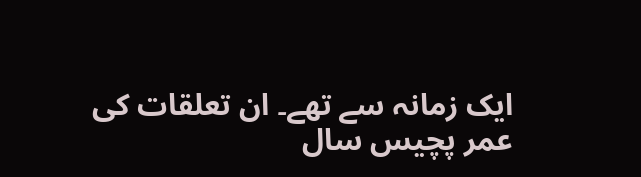ایک زمانہ سے تھے۔ ان تعلقات کی عمر پچیس سال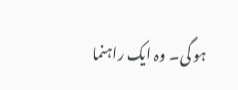ہو گی۔ وہ ایک راہنما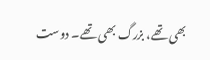بھی تھے، بزرگ بھی تھے۔ دوست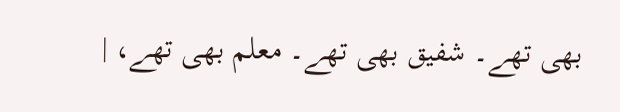بھی تھے۔ شفیق بھی تھے۔ معلم بھی تھے، |